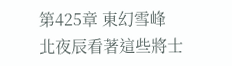第425章 東幻雪峰
北夜辰看著這些將士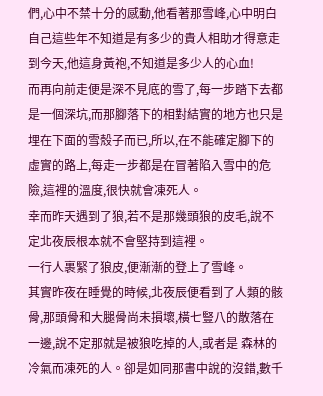們,心中不禁十分的感動,他看著那雪峰,心中明白自己這些年不知道是有多少的貴人相助才得意走到今天,他這身黃袍,不知道是多少人的心血!
而再向前走便是深不見底的雪了,每一步踏下去都是一個深坑,而那腳落下的相對結實的地方也只是埋在下面的雪殼子而已,所以,在不能確定腳下的虛實的路上,每走一步都是在冒著陷入雪中的危險,這裡的溫度,很快就會凍死人。
幸而昨天遇到了狼,若不是那幾頭狼的皮毛,說不定北夜辰根本就不會堅持到這裡。
一行人裹緊了狼皮,便漸漸的登上了雪峰。
其實昨夜在睡覺的時候,北夜辰便看到了人類的骸骨,那頭骨和大腿骨尚未損壞,橫七豎八的散落在一邊,說不定那就是被狼吃掉的人,或者是 森林的冷氣而凍死的人。卻是如同那書中說的沒錯,數千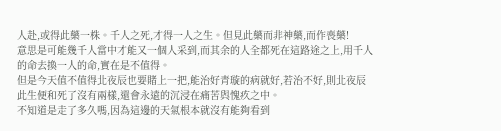人赴,或得此藥一株。千人之死,才得一人之生。但見此藥而非神藥,而作喪藥!
意思是可能幾千人當中才能又一個人采到,而其余的人全都死在這路途之上,用千人的命去換一人的命,實在是不值得。
但是今天值不值得北夜辰也要賭上一把,能治好青璇的病就好,若治不好,則北夜辰此生便和死了沒有兩樣,還會永遠的沉浸在痛苦與愧疚之中。
不知道是走了多久嗎,因為這邊的天氣根本就沒有能夠看到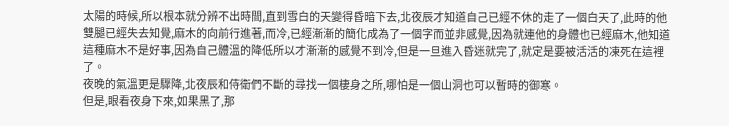太陽的時候,所以根本就分辨不出時間,直到雪白的天變得昏暗下去,北夜辰才知道自己已經不休的走了一個白天了,此時的他雙腿已經失去知覺,麻木的向前行進著,而冷,已經漸漸的簡化成為了一個字而並非感覺,因為就連他的身體也已經麻木,他知道這種麻木不是好事,因為自己體溫的降低所以才漸漸的感覺不到冷,但是一旦進入昏迷就完了,就定是要被活活的凍死在這裡了。
夜晚的氣溫更是驟降,北夜辰和侍衛們不斷的尋找一個棲身之所,哪怕是一個山洞也可以暫時的御寒。
但是,眼看夜身下來,如果黑了,那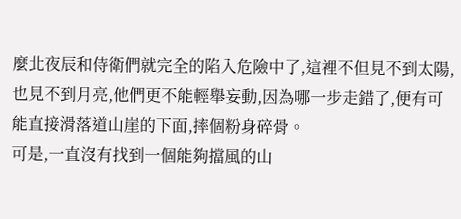麼北夜辰和侍衛們就完全的陷入危險中了,這裡不但見不到太陽,也見不到月亮,他們更不能輕舉妄動,因為哪一步走錯了,便有可能直接滑落道山崖的下面,摔個粉身碎骨。
可是,一直沒有找到一個能夠擋風的山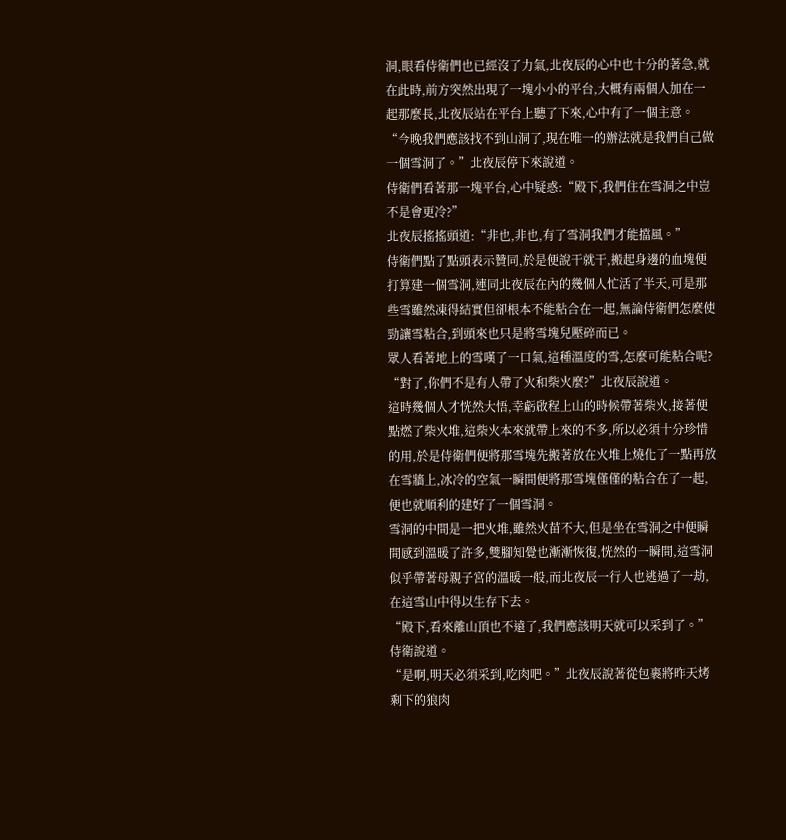洞,眼看侍衛們也已經沒了力氣,北夜辰的心中也十分的著急,就在此時,前方突然出現了一塊小小的平台,大概有兩個人加在一起那麼長,北夜辰站在平台上聽了下來,心中有了一個主意。
“今晚我們應該找不到山洞了,現在唯一的辦法就是我們自己做一個雪洞了。”北夜辰停下來說道。
侍衛們看著那一塊平台,心中疑惑:“殿下,我們住在雪洞之中豈不是會更冷?”
北夜辰搖搖頭道:“非也,非也,有了雪洞我們才能擋風。”
侍衛們點了點頭表示贊同,於是便說干就干,搬起身邊的血塊便打算建一個雪洞,連同北夜辰在內的幾個人忙活了半天,可是那些雪雖然凍得結實但卻根本不能粘合在一起,無論侍衛們怎麼使勁讓雪粘合,到頭來也只是將雪塊兒壓碎而已。
眾人看著地上的雪嘆了一口氣,這種溫度的雪,怎麼可能粘合呢?
“對了,你們不是有人帶了火和柴火麼?”北夜辰說道。
這時幾個人才恍然大悟,幸虧啟程上山的時候帶著柴火,接著便點燃了柴火堆,這柴火本來就帶上來的不多,所以必須十分珍惜的用,於是侍衛們便將那雪塊先搬著放在火堆上燒化了一點再放在雪牆上,冰冷的空氣一瞬間便將那雪塊僅僅的粘合在了一起,便也就順利的建好了一個雪洞。
雪洞的中間是一把火堆,雖然火苗不大,但是坐在雪洞之中便瞬間感到溫暖了許多,雙腳知覺也漸漸恢復,恍然的一瞬間,這雪洞似乎帶著母親子宮的溫暖一般,而北夜辰一行人也逃過了一劫,在這雪山中得以生存下去。
“殿下,看來離山頂也不遠了,我們應該明天就可以采到了。”侍衛說道。
“是啊,明天必須采到,吃肉吧。”北夜辰說著從包裹將昨天烤剩下的狼肉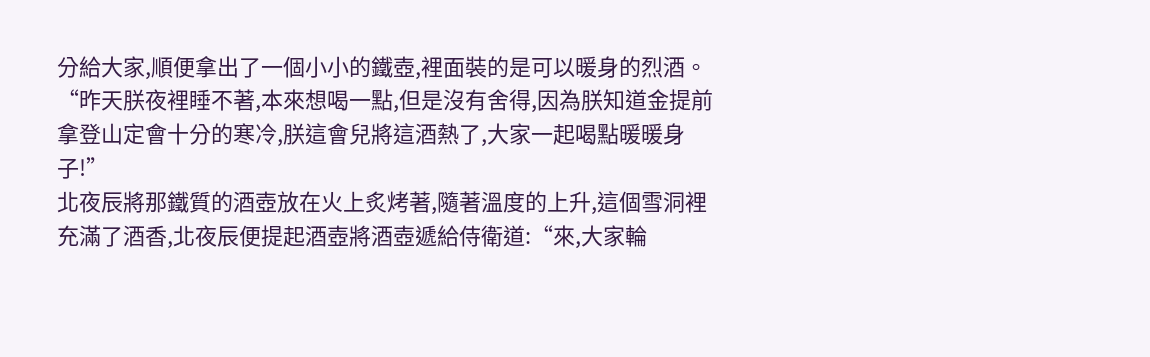分給大家,順便拿出了一個小小的鐵壺,裡面裝的是可以暖身的烈酒。
“昨天朕夜裡睡不著,本來想喝一點,但是沒有舍得,因為朕知道金提前拿登山定會十分的寒冷,朕這會兒將這酒熱了,大家一起喝點暖暖身子!”
北夜辰將那鐵質的酒壺放在火上炙烤著,隨著溫度的上升,這個雪洞裡充滿了酒香,北夜辰便提起酒壺將酒壺遞給侍衛道:“來,大家輪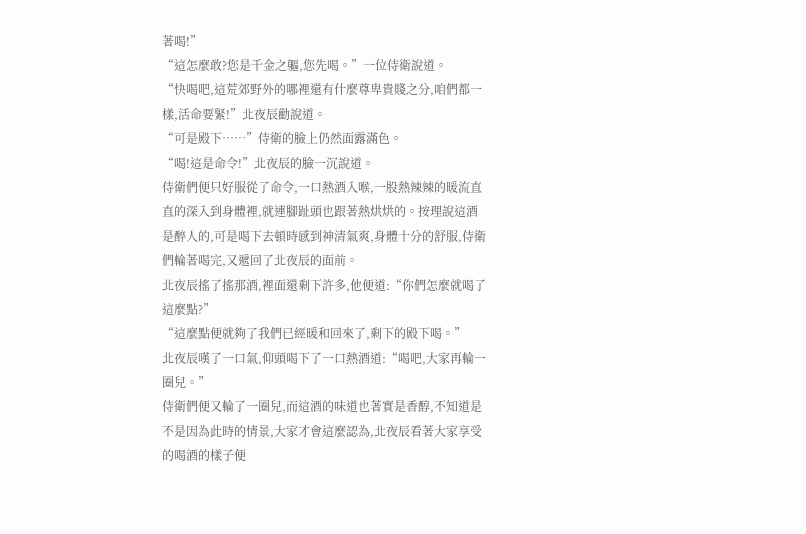著喝!”
“這怎麼敢?您是千金之軀,您先喝。”一位侍衛說道。
“快喝吧,這荒郊野外的哪裡還有什麼尊卑貴賤之分,咱們都一樣,活命要緊!”北夜辰勸說道。
“可是殿下……”侍衛的臉上仍然面露滿色。
“喝!這是命令!”北夜辰的臉一沉說道。
侍衛們便只好服從了命令,一口熱酒入喉,一股熱辣辣的暖流直直的深入到身體裡,就連腳趾頭也跟著熱烘烘的。按理說這酒是醉人的,可是喝下去頓時感到神清氣爽,身體十分的舒服,侍衛們輪著喝完,又遞回了北夜辰的面前。
北夜辰搖了搖那酒,裡面還剩下許多,他便道:“你們怎麼就喝了這麼點?”
“這麼點便就夠了我們已經暖和回來了,剩下的殿下喝。”
北夜辰嘆了一口氣,仰頭喝下了一口熱酒道:“喝吧,大家再輪一圈兒。”
侍衛們便又輪了一圈兒,而這酒的味道也著實是香醇,不知道是不是因為此時的情景,大家才會這麼認為,北夜辰看著大家享受的喝酒的樣子便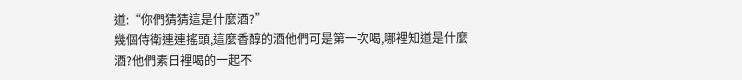道:“你們猜猜這是什麼酒?”
幾個侍衛連連搖頭,這麼香醇的酒他們可是第一次喝,哪裡知道是什麼酒?他們素日裡喝的一起不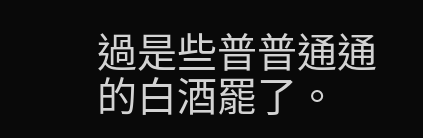過是些普普通通的白酒罷了。